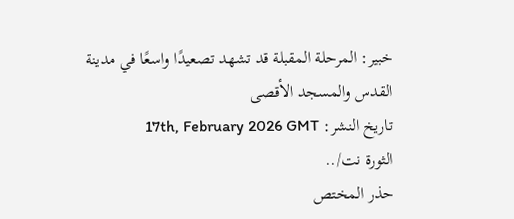خبير: المرحلة المقبلة قد تشهد تصعيدًا واسعًا في مدينة القدس والمسجد الأقصى
تاريخ النشر: 17th, February 2026 GMT
الثورة نت/..
حذر المختص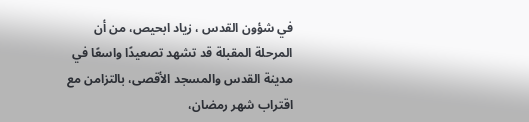في شؤون القدس ، زياد ابحيص، من أن المرحلة المقبلة قد تشهد تصعيدًا واسعًا في مدينة القدس والمسجد الأقصى، بالتزامن مع اقتراب شهر رمضان،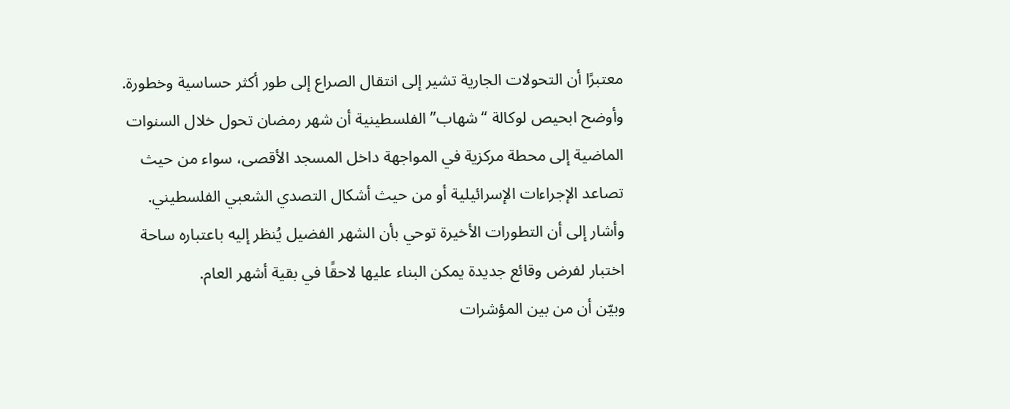معتبرًا أن التحولات الجارية تشير إلى انتقال الصراع إلى طور أكثر حساسية وخطورة.
وأوضح ابحيص لوكالة “شهاب” الفلسطينية أن شهر رمضان تحول خلال السنوات الماضية إلى محطة مركزية في المواجهة داخل المسجد الأقصى، سواء من حيث تصاعد الإجراءات الإسرائيلية أو من حيث أشكال التصدي الشعبي الفلسطيني.
وأشار إلى أن التطورات الأخيرة توحي بأن الشهر الفضيل يُنظر إليه باعتباره ساحة اختبار لفرض وقائع جديدة يمكن البناء عليها لاحقًا في بقية أشهر العام.
وبيّن أن من بين المؤشرات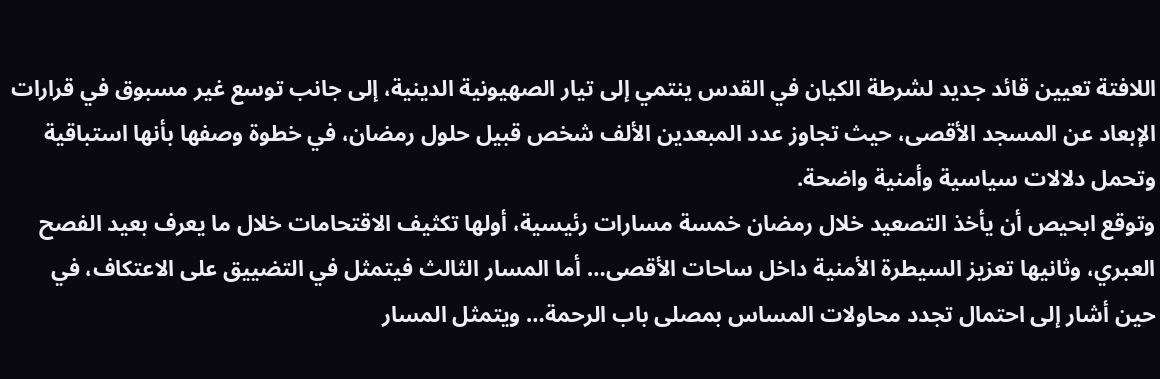اللافتة تعيين قائد جديد لشرطة الكيان في القدس ينتمي إلى تيار الصهيونية الدينية، إلى جانب توسع غير مسبوق في قرارات الإبعاد عن المسجد الأقصى، حيث تجاوز عدد المبعدين الألف شخص قبيل حلول رمضان، في خطوة وصفها بأنها استباقية وتحمل دلالات سياسية وأمنية واضحة.
وتوقع ابحيص أن يأخذ التصعيد خلال رمضان خمسة مسارات رئيسية، أولها تكثيف الاقتحامات خلال ما يعرف بعيد الفصح العبري، وثانيها تعزيز السيطرة الأمنية داخل ساحات الأقصى… أما المسار الثالث فيتمثل في التضييق على الاعتكاف، في حين أشار إلى احتمال تجدد محاولات المساس بمصلى باب الرحمة… ويتمثل المسار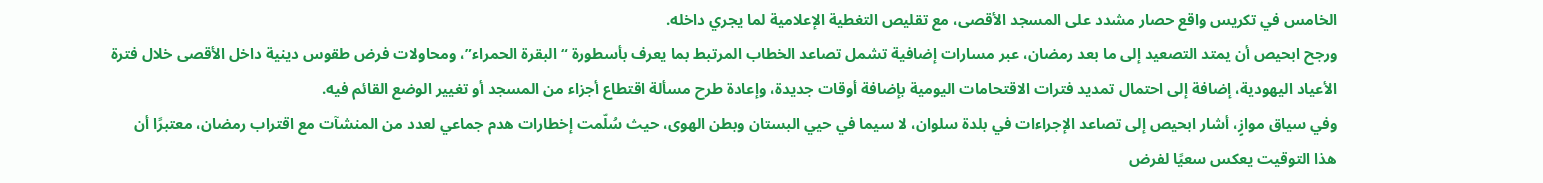الخامس في تكريس واقع حصار مشدد على المسجد الأقصى، مع تقليص التغطية الإعلامية لما يجري داخله.
ورجح ابحيص أن يمتد التصعيد إلى ما بعد رمضان، عبر مسارات إضافية تشمل تصاعد الخطاب المرتبط بما يعرف بأسطورة “البقرة الحمراء”، ومحاولات فرض طقوس دينية داخل الأقصى خلال فترة الأعياد اليهودية، إضافة إلى احتمال تمديد فترات الاقتحامات اليومية بإضافة أوقات جديدة، وإعادة طرح مسألة اقتطاع أجزاء من المسجد أو تغيير الوضع القائم فيه.
وفي سياق موازٍ، أشار ابحيص إلى تصاعد الإجراءات في بلدة سلوان، لا سيما في حيي البستان وبطن الهوى، حيث سُلّمت إخطارات هدم جماعي لعدد من المنشآت مع اقتراب رمضان، معتبرًا أن هذا التوقيت يعكس سعيًا لفرض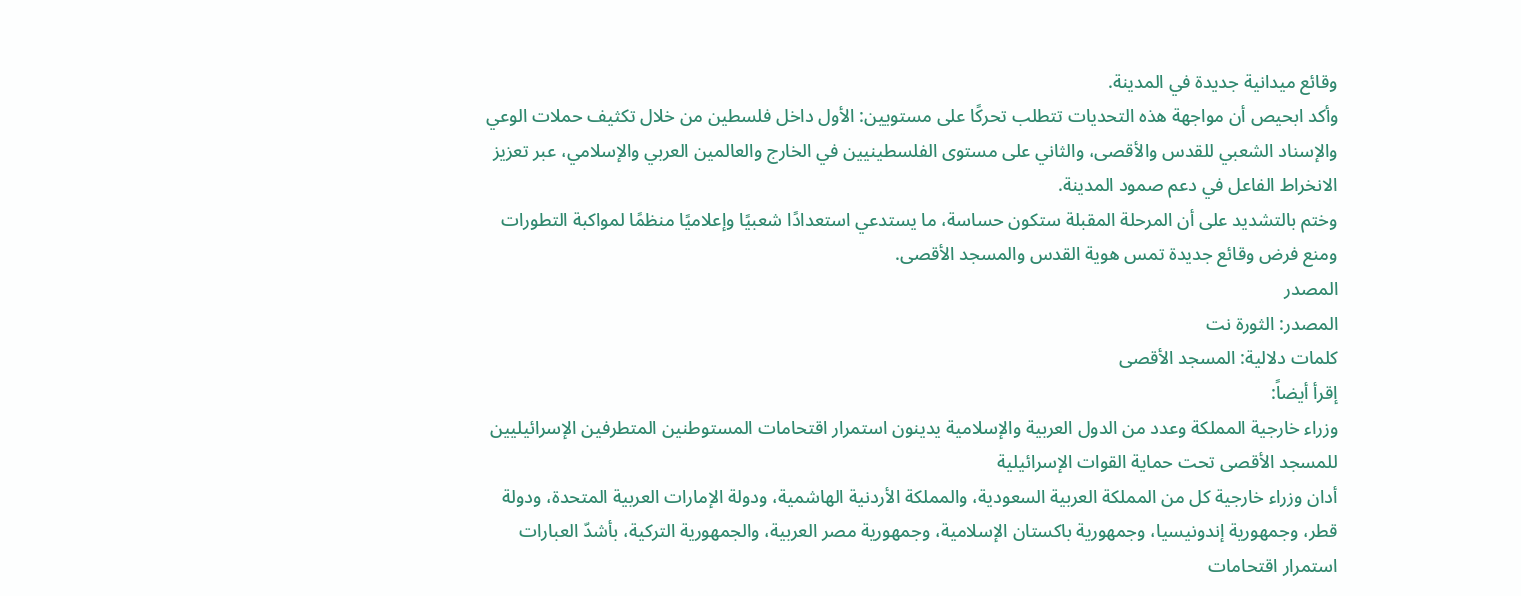وقائع ميدانية جديدة في المدينة.
وأكد ابحيص أن مواجهة هذه التحديات تتطلب تحركًا على مستويين: الأول داخل فلسطين من خلال تكثيف حملات الوعي والإسناد الشعبي للقدس والأقصى، والثاني على مستوى الفلسطينيين في الخارج والعالمين العربي والإسلامي، عبر تعزيز الانخراط الفاعل في دعم صمود المدينة.
وختم بالتشديد على أن المرحلة المقبلة ستكون حساسة، ما يستدعي استعدادًا شعبيًا وإعلاميًا منظمًا لمواكبة التطورات ومنع فرض وقائع جديدة تمس هوية القدس والمسجد الأقصى.
المصدر
المصدر: الثورة نت
كلمات دلالية: المسجد الأقصى
إقرأ أيضاً:
وزراء خارجية المملكة وعدد من الدول العربية والإسلامية يدينون استمرار اقتحامات المستوطنين المتطرفين الإسرائيليين للمسجد الأقصى تحت حماية القوات الإسرائيلية
أدان وزراء خارجية كل من المملكة العربية السعودية، والمملكة الأردنية الهاشمية، ودولة الإمارات العربية المتحدة، ودولة قطر، وجمهورية إندونيسيا، وجمهورية باكستان الإسلامية، وجمهورية مصر العربية، والجمهورية التركية، بأشدّ العبارات استمرار اقتحامات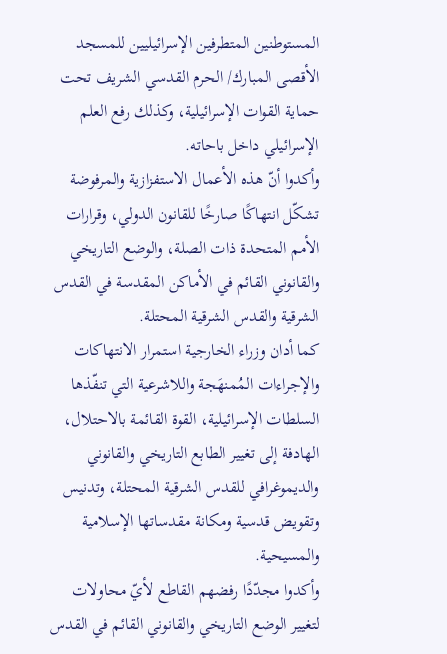المستوطنين المتطرفين الإسرائيليين للمسجد الأقصى المبارك/ الحرم القدسي الشريف تحت حماية القوات الإسرائيلية، وكذلك رفع العلم الإسرائيلي داخل باحاته.
وأكدوا أنّ هذه الأعمال الاستفزازية والمرفوضة تشكّل انتهاكًا صارخًا للقانون الدولي، وقرارات الأمم المتحدة ذات الصلة، والوضع التاريخي والقانوني القائم في الأماكن المقدسة في القدس الشرقية والقدس الشرقية المحتلة.
كما أدان وزراء الخارجية استمرار الانتهاكات والإجراءات المُمنهَجة واللاشرعية التي تنفّذها السلطات الإسرائيلية، القوة القائمة بالاحتلال، الهادفة إلى تغيير الطابع التاريخي والقانوني والديموغرافي للقدس الشرقية المحتلة، وتدنيس وتقويض قدسية ومكانة مقدساتها الإسلامية والمسيحية.
وأكدوا مجدّدًا رفضهم القاطع لأيّ محاولات لتغيير الوضع التاريخي والقانوني القائم في القدس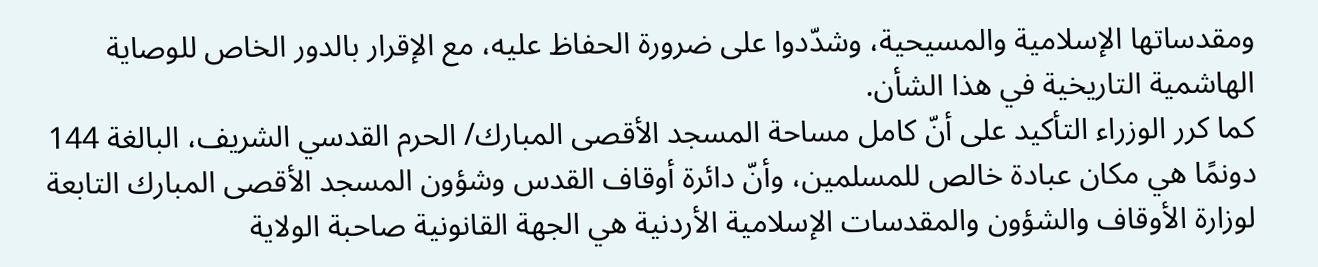ومقدساتها الإسلامية والمسيحية، وشدّدوا على ضرورة الحفاظ عليه، مع الإقرار بالدور الخاص للوصاية الهاشمية التاريخية في هذا الشأن.
كما كرر الوزراء التأكيد على أنّ كامل مساحة المسجد الأقصى المبارك/ الحرم القدسي الشريف، البالغة 144 دونمًا هي مكان عبادة خالص للمسلمين، وأنّ دائرة أوقاف القدس وشؤون المسجد الأقصى المبارك التابعة لوزارة الأوقاف والشؤون والمقدسات الإسلامية الأردنية هي الجهة القانونية صاحبة الولاية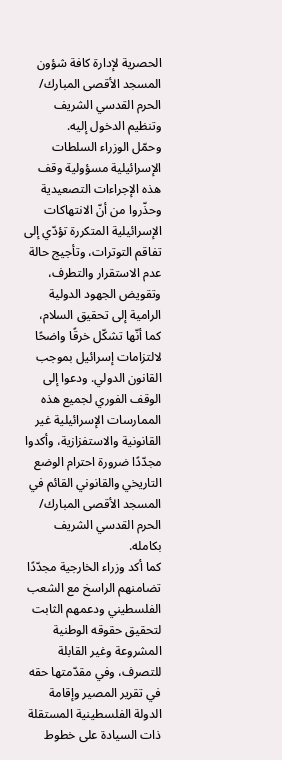الحصرية لإدارة كافة شؤون المسجد الأقصى المبارك/ الحرم القدسي الشريف وتنظيم الدخول إليه.
وحمّل الوزراء السلطات الإسرائيلية مسؤولية وقف هذه الإجراءات التصعيدية وحذّروا من أنّ الانتهاكات الإسرائيلية المتكررة تؤدّي إلى تفاقم التوترات، وتأجيج حالة عدم الاستقرار والتطرف، وتقويض الجهود الدولية الرامية إلى تحقيق السلام، كما أنّها تشكّل خرقًا واضحًا لالتزامات إسرائيل بموجب القانون الدولي. ودعوا إلى الوقف الفوري لجميع هذه الممارسات الإسرائيلية غير القانونية والاستفزازية، وأكدوا مجدّدًا ضرورة احترام الوضع التاريخي والقانوني القائم في المسجد الأقصى المبارك/ الحرم القدسي الشريف بكامله.
كما أكد وزراء الخارجية مجدّدًا تضامنهم الراسخ مع الشعب الفلسطيني ودعمهم الثابت لتحقيق حقوقه الوطنية المشروعة وغير القابلة للتصرف، وفي مقدّمتها حقه في تقرير المصير وإقامة الدولة الفلسطينية المستقلة ذات السيادة على خطوط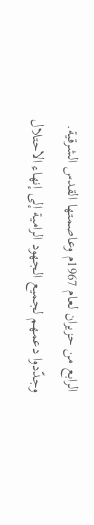الرابع من حزيران لعام 1967م وعاصمتها القدس الشرقية. وجدّدوا دعمهم لجميع الجهود الرامية إلى إنهاء الاحتلال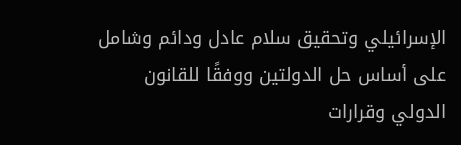الإسرائيلي وتحقيق سلام عادل ودائم وشامل على أساس حل الدولتين ووفقًا للقانون الدولي وقرارات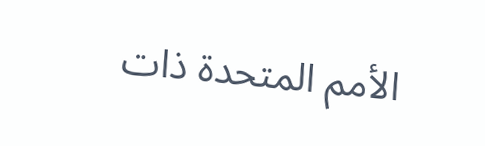الأمم المتحدة ذات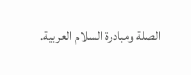الصلة ومبادرة السلام العربية.